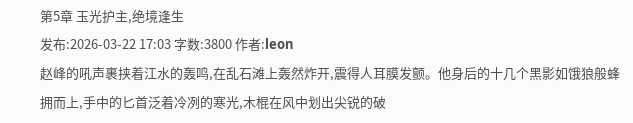第5章 玉光护主,绝境逢生
发布:2026-03-22 17:03 字数:3800 作者:leon
赵峰的吼声裹挟着江水的轰鸣,在乱石滩上轰然炸开,震得人耳膜发颤。他身后的十几个黑影如饿狼般蜂拥而上,手中的匕首泛着冷冽的寒光,木棍在风中划出尖锐的破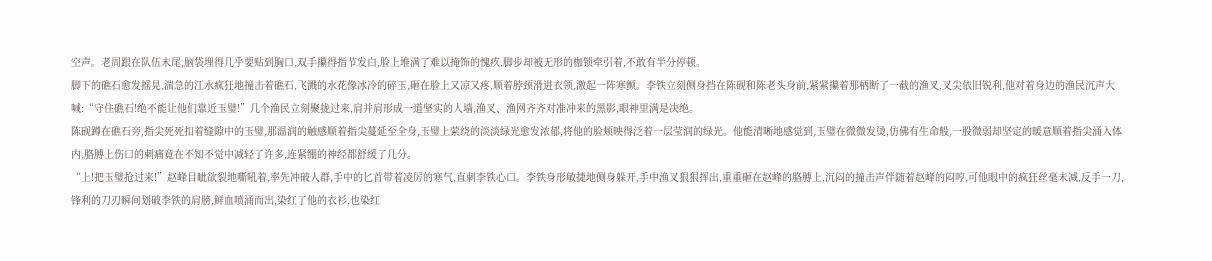空声。老周跟在队伍末尾,脑袋埋得几乎要贴到胸口,双手攥得指节发白,脸上堆满了难以掩饰的愧疚,脚步却被无形的枷锁牵引着,不敢有半分停顿。
脚下的礁石愈发摇晃,湍急的江水疯狂地撞击着礁石,飞溅的水花像冰冷的碎玉,砸在脸上又凉又疼,顺着脖颈滑进衣领,激起一阵寒颤。李铁立刻侧身挡在陈砚和陈老头身前,紧紧攥着那柄断了一截的渔叉,叉尖依旧锐利,他对着身边的渔民沉声大喊:“守住礁石!绝不能让他们靠近玉璧!”几个渔民立刻聚拢过来,肩并肩形成一道坚实的人墙,渔叉、渔网齐齐对准冲来的黑影,眼神里满是决绝。
陈砚蹲在礁石旁,指尖死死扣着缝隙中的玉璧,那温润的触感顺着指尖蔓延至全身,玉璧上萦绕的淡淡绿光愈发浓郁,将他的脸颊映得泛着一层莹润的绿光。他能清晰地感觉到,玉璧在微微发烫,仿佛有生命般,一股微弱却坚定的暖意顺着指尖涌入体内,胳膊上伤口的刺痛竟在不知不觉中减轻了许多,连紧绷的神经都舒缓了几分。
“上!把玉璧抢过来!”赵峰目眦欲裂地嘶吼着,率先冲破人群,手中的匕首带着凌厉的寒气,直刺李铁心口。李铁身形敏捷地侧身躲开,手中渔叉狠狠挥出,重重砸在赵峰的胳膊上,沉闷的撞击声伴随着赵峰的闷哼,可他眼中的疯狂丝毫未减,反手一刀,锋利的刀刃瞬间划破李铁的肩膀,鲜血喷涌而出,染红了他的衣衫,也染红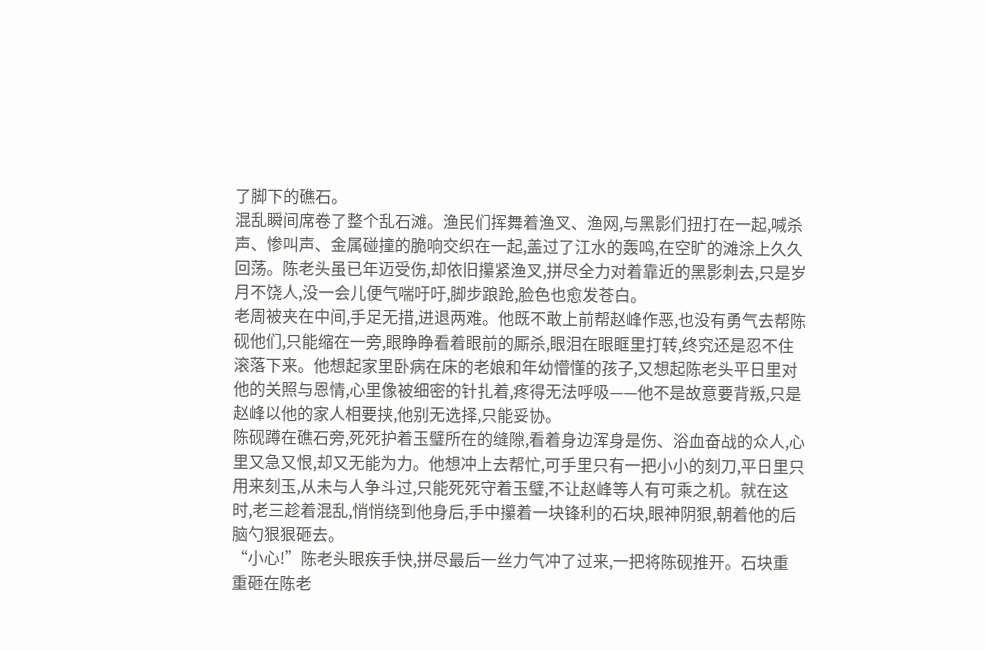了脚下的礁石。
混乱瞬间席卷了整个乱石滩。渔民们挥舞着渔叉、渔网,与黑影们扭打在一起,喊杀声、惨叫声、金属碰撞的脆响交织在一起,盖过了江水的轰鸣,在空旷的滩涂上久久回荡。陈老头虽已年迈受伤,却依旧攥紧渔叉,拼尽全力对着靠近的黑影刺去,只是岁月不饶人,没一会儿便气喘吁吁,脚步踉跄,脸色也愈发苍白。
老周被夹在中间,手足无措,进退两难。他既不敢上前帮赵峰作恶,也没有勇气去帮陈砚他们,只能缩在一旁,眼睁睁看着眼前的厮杀,眼泪在眼眶里打转,终究还是忍不住滚落下来。他想起家里卧病在床的老娘和年幼懵懂的孩子,又想起陈老头平日里对他的关照与恩情,心里像被细密的针扎着,疼得无法呼吸——他不是故意要背叛,只是赵峰以他的家人相要挟,他别无选择,只能妥协。
陈砚蹲在礁石旁,死死护着玉璧所在的缝隙,看着身边浑身是伤、浴血奋战的众人,心里又急又恨,却又无能为力。他想冲上去帮忙,可手里只有一把小小的刻刀,平日里只用来刻玉,从未与人争斗过,只能死死守着玉璧,不让赵峰等人有可乘之机。就在这时,老三趁着混乱,悄悄绕到他身后,手中攥着一块锋利的石块,眼神阴狠,朝着他的后脑勺狠狠砸去。
“小心!”陈老头眼疾手快,拼尽最后一丝力气冲了过来,一把将陈砚推开。石块重重砸在陈老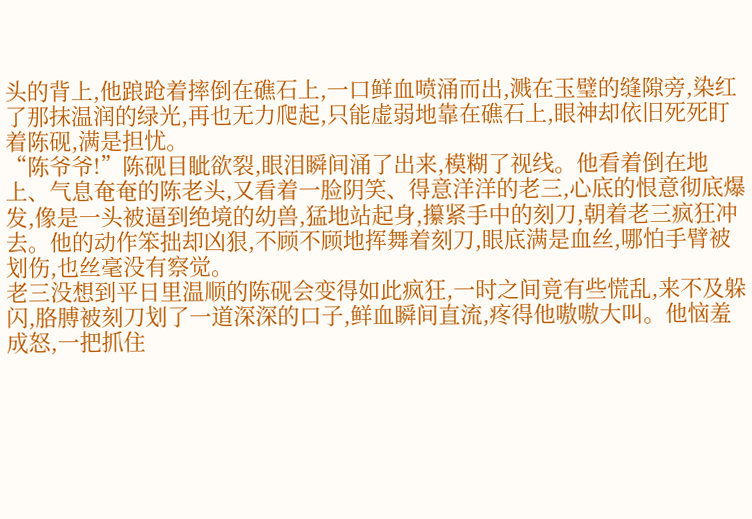头的背上,他踉跄着摔倒在礁石上,一口鲜血喷涌而出,溅在玉璧的缝隙旁,染红了那抹温润的绿光,再也无力爬起,只能虚弱地靠在礁石上,眼神却依旧死死盯着陈砚,满是担忧。
“陈爷爷!”陈砚目眦欲裂,眼泪瞬间涌了出来,模糊了视线。他看着倒在地上、气息奄奄的陈老头,又看着一脸阴笑、得意洋洋的老三,心底的恨意彻底爆发,像是一头被逼到绝境的幼兽,猛地站起身,攥紧手中的刻刀,朝着老三疯狂冲去。他的动作笨拙却凶狠,不顾不顾地挥舞着刻刀,眼底满是血丝,哪怕手臂被划伤,也丝毫没有察觉。
老三没想到平日里温顺的陈砚会变得如此疯狂,一时之间竟有些慌乱,来不及躲闪,胳膊被刻刀划了一道深深的口子,鲜血瞬间直流,疼得他嗷嗷大叫。他恼羞成怒,一把抓住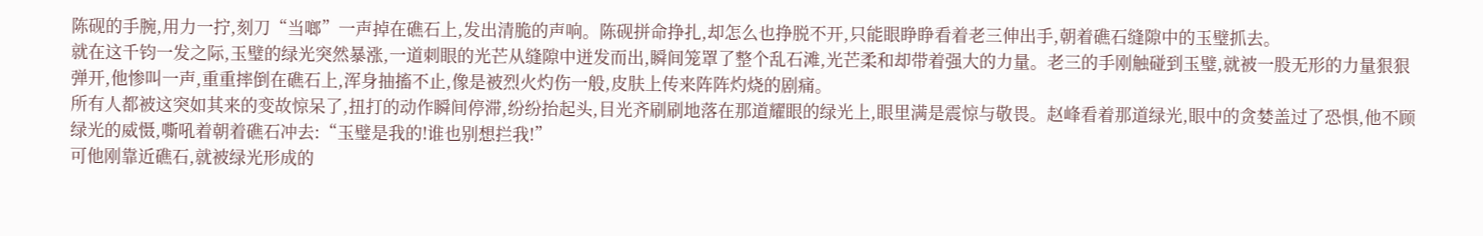陈砚的手腕,用力一拧,刻刀“当啷”一声掉在礁石上,发出清脆的声响。陈砚拼命挣扎,却怎么也挣脱不开,只能眼睁睁看着老三伸出手,朝着礁石缝隙中的玉璧抓去。
就在这千钧一发之际,玉璧的绿光突然暴涨,一道刺眼的光芒从缝隙中迸发而出,瞬间笼罩了整个乱石滩,光芒柔和却带着强大的力量。老三的手刚触碰到玉璧,就被一股无形的力量狠狠弹开,他惨叫一声,重重摔倒在礁石上,浑身抽搐不止,像是被烈火灼伤一般,皮肤上传来阵阵灼烧的剧痛。
所有人都被这突如其来的变故惊呆了,扭打的动作瞬间停滞,纷纷抬起头,目光齐刷刷地落在那道耀眼的绿光上,眼里满是震惊与敬畏。赵峰看着那道绿光,眼中的贪婪盖过了恐惧,他不顾绿光的威慑,嘶吼着朝着礁石冲去:“玉璧是我的!谁也别想拦我!”
可他刚靠近礁石,就被绿光形成的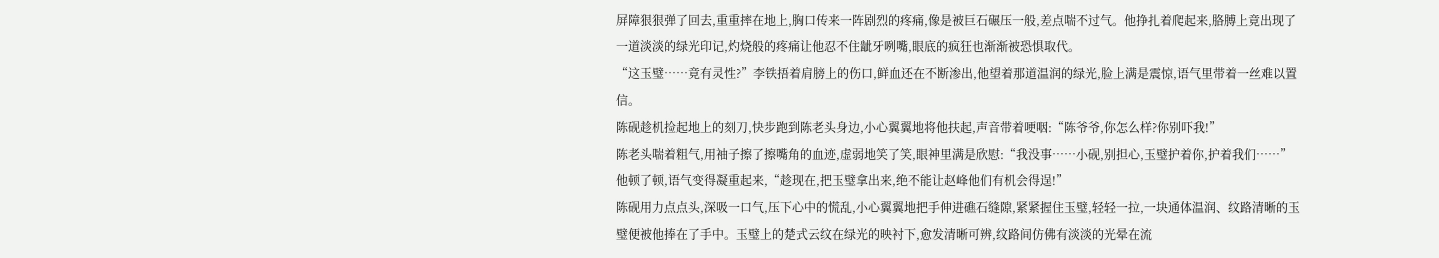屏障狠狠弹了回去,重重摔在地上,胸口传来一阵剧烈的疼痛,像是被巨石碾压一般,差点喘不过气。他挣扎着爬起来,胳膊上竟出现了一道淡淡的绿光印记,灼烧般的疼痛让他忍不住龇牙咧嘴,眼底的疯狂也渐渐被恐惧取代。
“这玉璧……竟有灵性?”李铁捂着肩膀上的伤口,鲜血还在不断渗出,他望着那道温润的绿光,脸上满是震惊,语气里带着一丝难以置信。
陈砚趁机捡起地上的刻刀,快步跑到陈老头身边,小心翼翼地将他扶起,声音带着哽咽:“陈爷爷,你怎么样?你别吓我!”
陈老头喘着粗气,用袖子擦了擦嘴角的血迹,虚弱地笑了笑,眼神里满是欣慰:“我没事……小砚,别担心,玉璧护着你,护着我们……”他顿了顿,语气变得凝重起来,“趁现在,把玉璧拿出来,绝不能让赵峰他们有机会得逞!”
陈砚用力点点头,深吸一口气,压下心中的慌乱,小心翼翼地把手伸进礁石缝隙,紧紧握住玉璧,轻轻一拉,一块通体温润、纹路清晰的玉璧便被他捧在了手中。玉璧上的楚式云纹在绿光的映衬下,愈发清晰可辨,纹路间仿佛有淡淡的光晕在流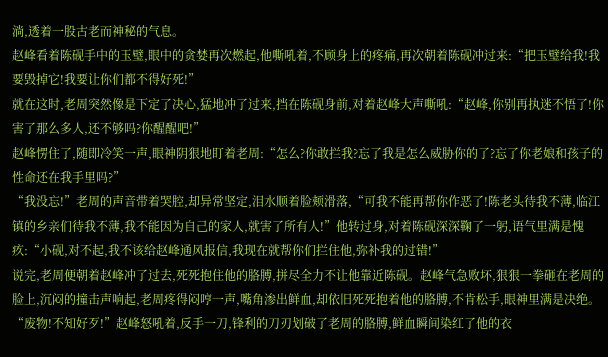淌,透着一股古老而神秘的气息。
赵峰看着陈砚手中的玉璧,眼中的贪婪再次燃起,他嘶吼着,不顾身上的疼痛,再次朝着陈砚冲过来:“把玉璧给我!我要毁掉它!我要让你们都不得好死!”
就在这时,老周突然像是下定了决心,猛地冲了过来,挡在陈砚身前,对着赵峰大声嘶吼:“赵峰,你别再执迷不悟了!你害了那么多人,还不够吗?你醒醒吧!”
赵峰愣住了,随即冷笑一声,眼神阴狠地盯着老周:“怎么?你敢拦我?忘了我是怎么威胁你的了?忘了你老娘和孩子的性命还在我手里吗?”
“我没忘!”老周的声音带着哭腔,却异常坚定,泪水顺着脸颊滑落,“可我不能再帮你作恶了!陈老头待我不薄,临江镇的乡亲们待我不薄,我不能因为自己的家人,就害了所有人!”他转过身,对着陈砚深深鞠了一躬,语气里满是愧疚:“小砚,对不起,我不该给赵峰通风报信,我现在就帮你们拦住他,弥补我的过错!”
说完,老周便朝着赵峰冲了过去,死死抱住他的胳膊,拼尽全力不让他靠近陈砚。赵峰气急败坏,狠狠一拳砸在老周的脸上,沉闷的撞击声响起,老周疼得闷哼一声,嘴角渗出鲜血,却依旧死死抱着他的胳膊,不肯松手,眼神里满是决绝。
“废物!不知好歹!”赵峰怒吼着,反手一刀,锋利的刀刃划破了老周的胳膊,鲜血瞬间染红了他的衣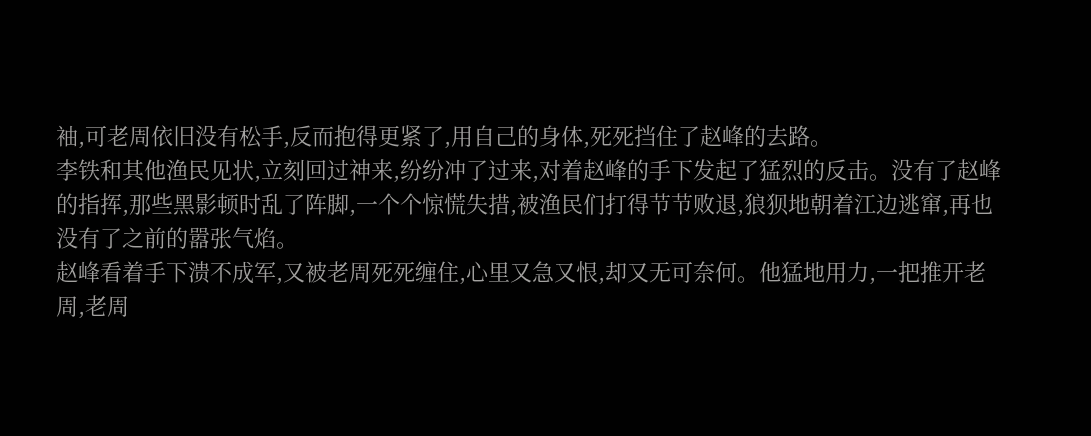袖,可老周依旧没有松手,反而抱得更紧了,用自己的身体,死死挡住了赵峰的去路。
李铁和其他渔民见状,立刻回过神来,纷纷冲了过来,对着赵峰的手下发起了猛烈的反击。没有了赵峰的指挥,那些黑影顿时乱了阵脚,一个个惊慌失措,被渔民们打得节节败退,狼狈地朝着江边逃窜,再也没有了之前的嚣张气焰。
赵峰看着手下溃不成军,又被老周死死缠住,心里又急又恨,却又无可奈何。他猛地用力,一把推开老周,老周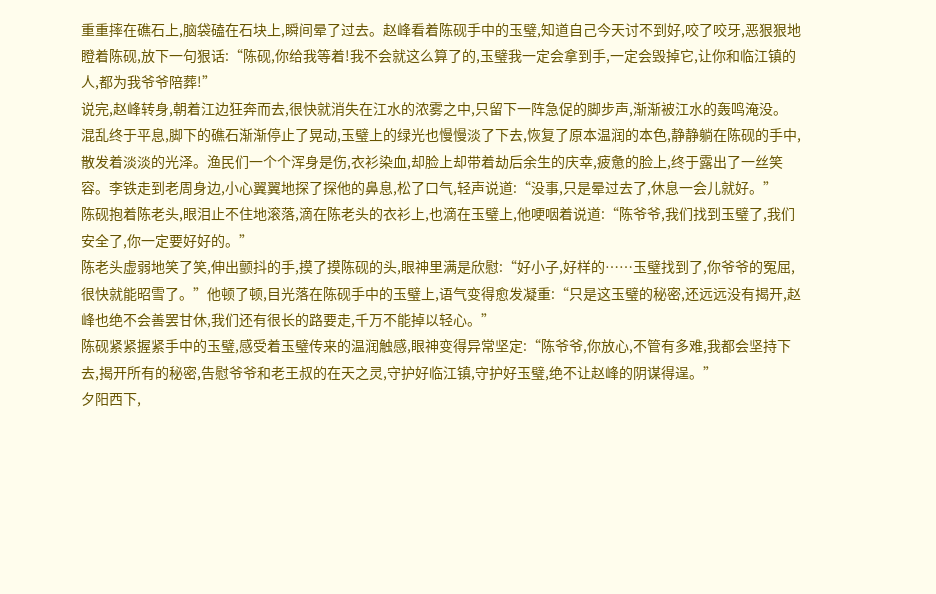重重摔在礁石上,脑袋磕在石块上,瞬间晕了过去。赵峰看着陈砚手中的玉璧,知道自己今天讨不到好,咬了咬牙,恶狠狠地瞪着陈砚,放下一句狠话:“陈砚,你给我等着!我不会就这么算了的,玉璧我一定会拿到手,一定会毁掉它,让你和临江镇的人,都为我爷爷陪葬!”
说完,赵峰转身,朝着江边狂奔而去,很快就消失在江水的浓雾之中,只留下一阵急促的脚步声,渐渐被江水的轰鸣淹没。
混乱终于平息,脚下的礁石渐渐停止了晃动,玉璧上的绿光也慢慢淡了下去,恢复了原本温润的本色,静静躺在陈砚的手中,散发着淡淡的光泽。渔民们一个个浑身是伤,衣衫染血,却脸上却带着劫后余生的庆幸,疲惫的脸上,终于露出了一丝笑容。李铁走到老周身边,小心翼翼地探了探他的鼻息,松了口气,轻声说道:“没事,只是晕过去了,休息一会儿就好。”
陈砚抱着陈老头,眼泪止不住地滚落,滴在陈老头的衣衫上,也滴在玉璧上,他哽咽着说道:“陈爷爷,我们找到玉璧了,我们安全了,你一定要好好的。”
陈老头虚弱地笑了笑,伸出颤抖的手,摸了摸陈砚的头,眼神里满是欣慰:“好小子,好样的……玉璧找到了,你爷爷的冤屈,很快就能昭雪了。”他顿了顿,目光落在陈砚手中的玉璧上,语气变得愈发凝重:“只是这玉璧的秘密,还远远没有揭开,赵峰也绝不会善罢甘休,我们还有很长的路要走,千万不能掉以轻心。”
陈砚紧紧握紧手中的玉璧,感受着玉璧传来的温润触感,眼神变得异常坚定:“陈爷爷,你放心,不管有多难,我都会坚持下去,揭开所有的秘密,告慰爷爷和老王叔的在天之灵,守护好临江镇,守护好玉璧,绝不让赵峰的阴谋得逞。”
夕阳西下,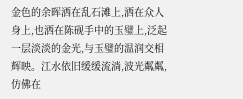金色的余晖洒在乱石滩上,洒在众人身上,也洒在陈砚手中的玉璧上,泛起一层淡淡的金光,与玉璧的温润交相辉映。江水依旧缓缓流淌,波光粼粼,仿佛在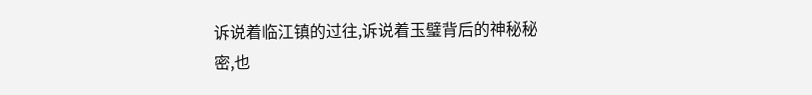诉说着临江镇的过往,诉说着玉璧背后的神秘秘密,也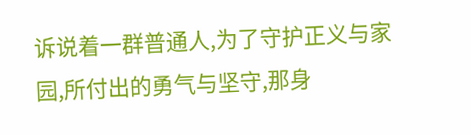诉说着一群普通人,为了守护正义与家园,所付出的勇气与坚守,那身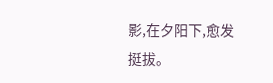影,在夕阳下,愈发挺拔。